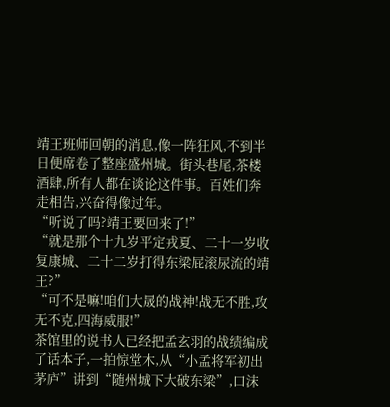靖王班师回朝的消息,像一阵狂风,不到半日便席卷了整座盛州城。街头巷尾,茶楼酒肆,所有人都在谈论这件事。百姓们奔走相告,兴奋得像过年。
“听说了吗?靖王要回来了!”
“就是那个十九岁平定戎夏、二十一岁收复康城、二十二岁打得东梁屁滚尿流的靖王?”
“可不是嘛!咱们大晟的战神!战无不胜,攻无不克,四海威服!”
茶馆里的说书人已经把孟玄羽的战绩编成了话本子,一拍惊堂木,从“小孟将军初出茅庐”讲到“随州城下大破东梁”,口沫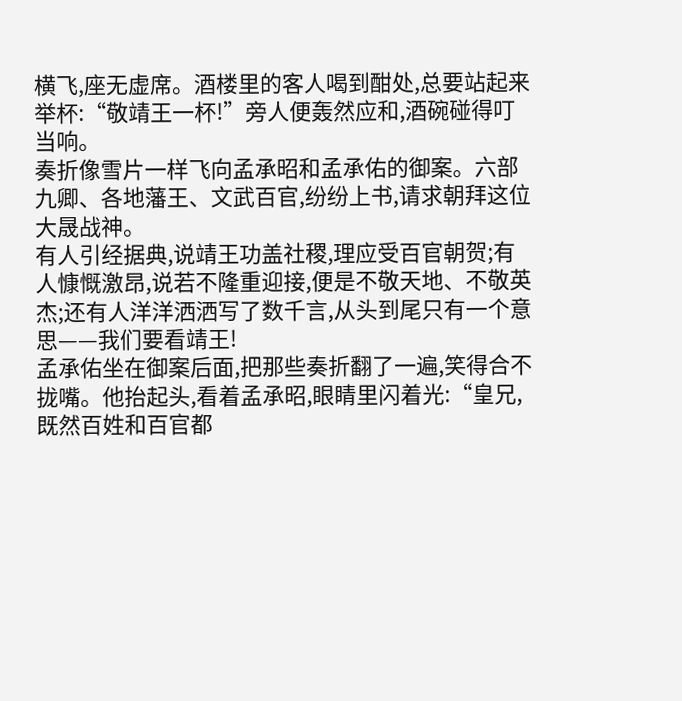横飞,座无虚席。酒楼里的客人喝到酣处,总要站起来举杯:“敬靖王一杯!”旁人便轰然应和,酒碗碰得叮当响。
奏折像雪片一样飞向孟承昭和孟承佑的御案。六部九卿、各地藩王、文武百官,纷纷上书,请求朝拜这位大晟战神。
有人引经据典,说靖王功盖社稷,理应受百官朝贺;有人慷慨激昂,说若不隆重迎接,便是不敬天地、不敬英杰;还有人洋洋洒洒写了数千言,从头到尾只有一个意思——我们要看靖王!
孟承佑坐在御案后面,把那些奏折翻了一遍,笑得合不拢嘴。他抬起头,看着孟承昭,眼睛里闪着光:“皇兄,既然百姓和百官都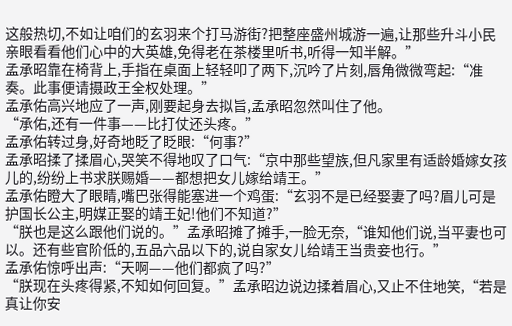这般热切,不如让咱们的玄羽来个打马游街?把整座盛州城游一遍,让那些升斗小民亲眼看看他们心中的大英雄,免得老在茶楼里听书,听得一知半解。”
孟承昭靠在椅背上,手指在桌面上轻轻叩了两下,沉吟了片刻,唇角微微弯起:“准奏。此事便请摄政王全权处理。”
孟承佑高兴地应了一声,刚要起身去拟旨,孟承昭忽然叫住了他。
“承佑,还有一件事——比打仗还头疼。”
孟承佑转过身,好奇地眨了眨眼:“何事?”
孟承昭揉了揉眉心,哭笑不得地叹了口气:“京中那些望族,但凡家里有适龄婚嫁女孩儿的,纷纷上书求朕赐婚——都想把女儿嫁给靖王。”
孟承佑瞪大了眼睛,嘴巴张得能塞进一个鸡蛋:“玄羽不是已经娶妻了吗?眉儿可是护国长公主,明媒正娶的靖王妃!他们不知道?”
“朕也是这么跟他们说的。”孟承昭摊了摊手,一脸无奈,“谁知他们说,当平妻也可以。还有些官阶低的,五品六品以下的,说自家女儿给靖王当贵妾也行。”
孟承佑惊呼出声:“天啊——他们都疯了吗?”
“朕现在头疼得紧,不知如何回复。”孟承昭边说边揉着眉心,又止不住地笑,“若是真让你安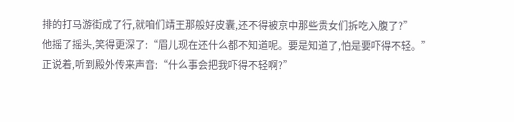排的打马游街成了行,就咱们靖王那般好皮囊,还不得被京中那些贵女们拆吃入腹了?”
他摇了摇头,笑得更深了:“眉儿现在还什么都不知道呢。要是知道了,怕是要吓得不轻。”
正说着,听到殿外传来声音:“什么事会把我吓得不轻啊?”